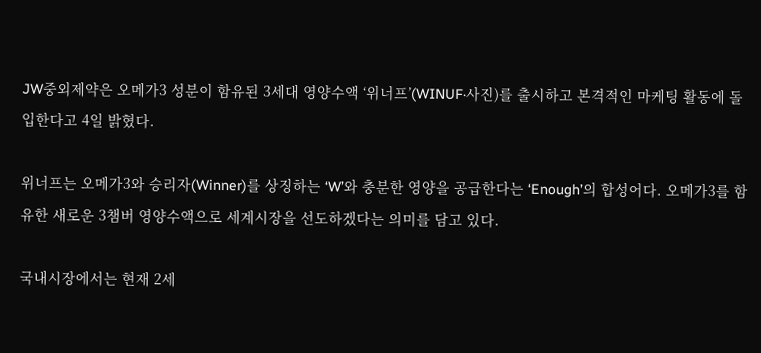JW중외제약은 오메가3 성분이 함유된 3세대 영양수액 ‘위너프’(WINUF·사진)를 출시하고 본격적인 마케팅 활동에 돌입한다고 4일 밝혔다.

위너프는 오메가3와 승리자(Winner)를 상징하는 ‘W’와 충분한 영양을 공급한다는 ‘Enough’의 합성어다. 오메가3를 함유한 새로운 3챔버 영양수액으로 세계시장을 선도하겠다는 의미를 담고 있다.

국내시장에서는 현재 2세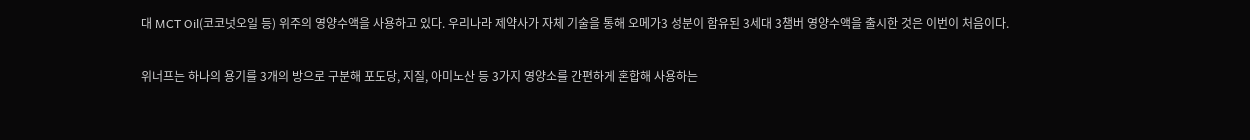대 MCT Oil(코코넛오일 등) 위주의 영양수액을 사용하고 있다. 우리나라 제약사가 자체 기술을 통해 오메가3 성분이 함유된 3세대 3챔버 영양수액을 출시한 것은 이번이 처음이다.

위너프는 하나의 용기를 3개의 방으로 구분해 포도당, 지질, 아미노산 등 3가지 영양소를 간편하게 혼합해 사용하는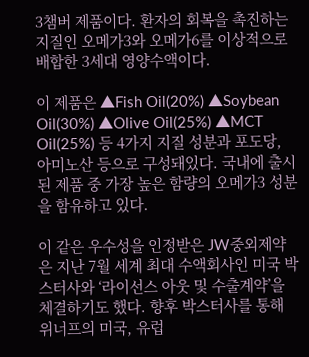3챔버 제품이다. 환자의 회복을 촉진하는 지질인 오메가3와 오메가6를 이상적으로 배합한 3세대 영양수액이다.

이 제품은 ▲Fish Oil(20%) ▲Soybean Oil(30%) ▲Olive Oil(25%) ▲MCT Oil(25%) 등 4가지 지질 성분과 포도당, 아미노산 등으로 구성돼있다. 국내에 출시된 제품 중 가장 높은 함량의 오메가3 성분을 함유하고 있다.

이 같은 우수성을 인정받은 JW중외제약은 지난 7월 세계 최대 수액회사인 미국 박스터사와 ‘라이선스 아웃 및 수출계약’을 체결하기도 했다. 향후 박스터사를 통해 위너프의 미국, 유럽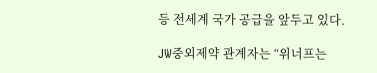등 전세계 국가 공급을 앞두고 있다.

JW중외제약 관계자는 “위너프는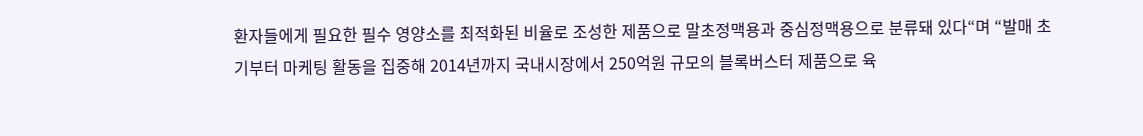환자들에게 필요한 필수 영양소를 최적화된 비율로 조성한 제품으로 말초정맥용과 중심정맥용으로 분류돼 있다“며 “발매 초기부터 마케팅 활동을 집중해 2014년까지 국내시장에서 250억원 규모의 블록버스터 제품으로 육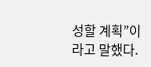성할 계획”이라고 말했다.